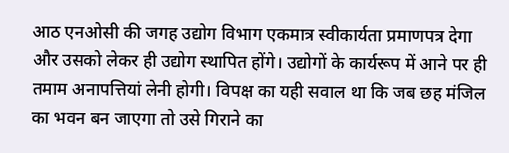आठ एनओसी की जगह उद्योग विभाग एकमात्र स्वीकार्यता प्रमाणपत्र देगा और उसको लेकर ही उद्योग स्थापित होंगे। उद्योगों के कार्यरूप में आने पर ही तमाम अनापत्तियां लेनी होगी। विपक्ष का यही सवाल था कि जब छह मंजिल का भवन बन जाएगा तो उसे गिराने का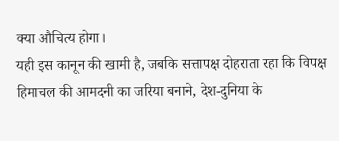क्या औचित्य होगा।
यही इस कानून की खामी है, जबकि सत्तापक्ष दोहराता रहा कि विपक्ष हिमाचल की आमदनी का जरिया बनाने, देश-दुनिया के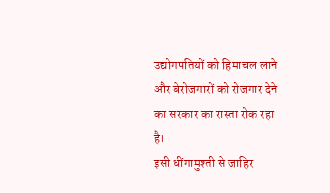उद्योगपतियों को हिमाचल लाने और बेरोजगारों को रोजगार देने का सरकार का रास्ता रोक रहा है।
इसी धींगामुश्ती से जाहिर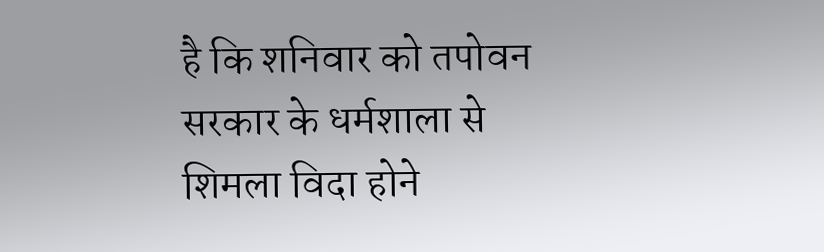है कि शनिवार को तपोवन सरकार के धर्मशाला से शिमला विदा होने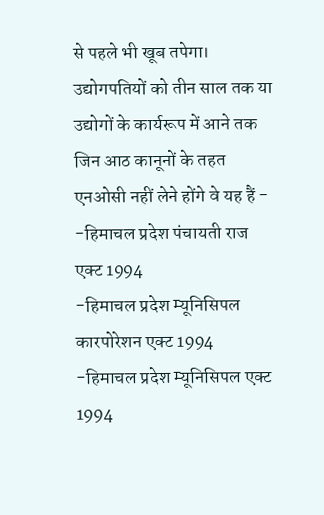से पहले भी खूब तपेगा। उद्योगपतियों को तीन साल तक या उद्योगों के कार्यरूप में आने तक जिन आठ कानूनों के तहत एनओसी नहीं लेने होंगे वे यह हैं -
-हिमाचल प्रदेश पंचायती राज एक्ट 1994
-हिमाचल प्रदेश म्यूनिसिपल कारपोरेशन एक्ट 1994
-हिमाचल प्रदेश म्यूनिसिपल एक्ट 1994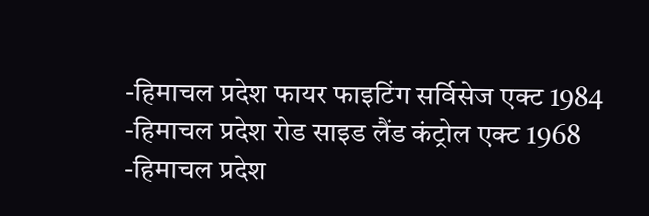-हिमाचल प्रदेश फायर फाइटिंग सर्विसेज एक्ट 1984
-हिमाचल प्रदेश रोड साइड लैंड कंट्रोल एक्ट 1968
-हिमाचल प्रदेश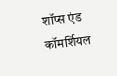शॉप्स एंड कॉमर्शियल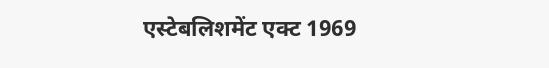एस्टेबलिशमेंट एक्ट 1969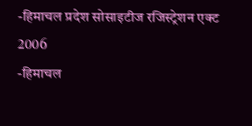-हिमाचल प्रदेश सोसाइटीज रजिस्ट्रेशन एक्ट 2006
-हिमाचल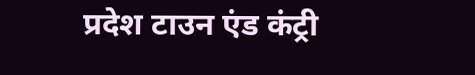प्रदेश टाउन एंड कंट्री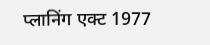प्लानिंग एक्ट 1977